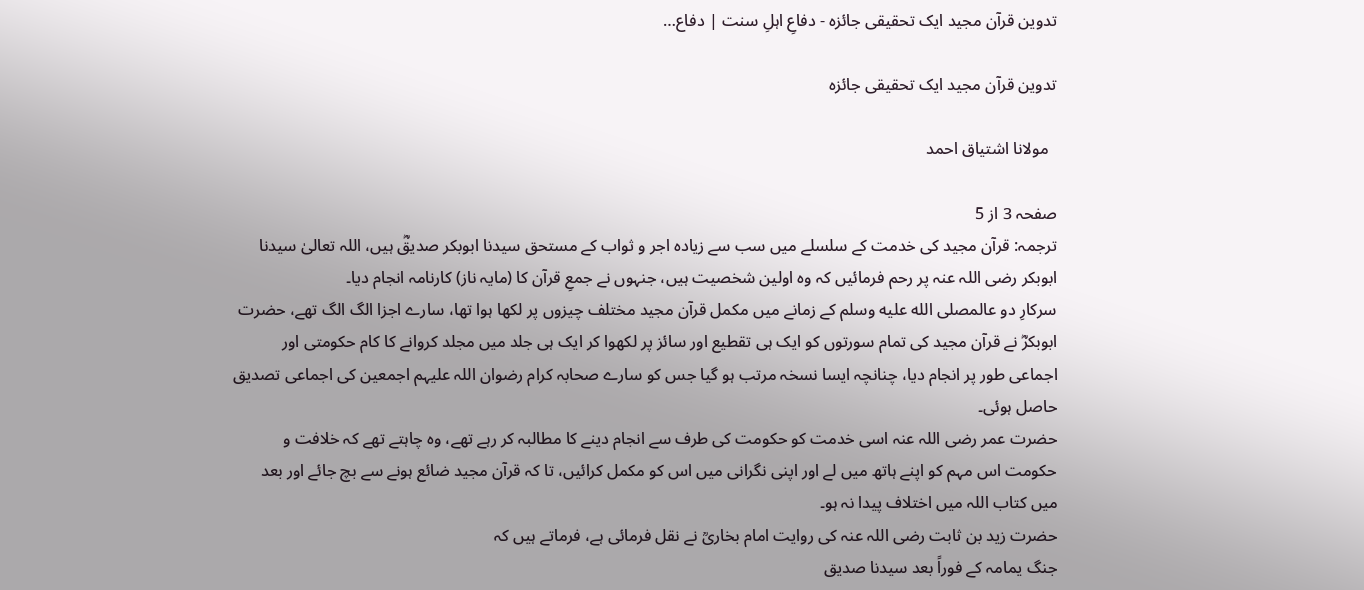تدوین قرآن مجید ایک تحقیقی جائزہ - دفاعِ اہلِ سنت | دفاع…

تدوین قرآن مجید ایک تحقیقی جائزہ

  مولانا اشتیاق احمد

صفحہ 3 از 5
ترجمہ: قرآن مجید کی خدمت کے سلسلے میں سب سے زیادہ اجر و ثواب کے مستحق سیدنا ابوبکر صدیقؓ ہیں، اللہ تعالیٰ سیدنا ابوبکر رضی اللہ عنہ پر رحم فرمائیں کہ وہ اولین شخصیت ہیں، جنہوں نے جمعِ قرآن کا (مایہ ناز) کارنامہ انجام دیا۔
سرکارِ دو عالمصلى الله عليه وسلم کے زمانے میں مکمل قرآن مجید مختلف چیزوں پر لکھا ہوا تھا، سارے اجزا الگ الگ تھے، حضرت ابوبکرؓ نے قرآن مجید کی تمام سورتوں کو ایک ہی تقطیع اور سائز پر لکھوا کر ایک ہی جلد میں مجلد کروانے کا کام حکومتی اور اجماعی طور پر انجام دیا، چنانچہ ایسا نسخہ مرتب ہو گیا جس کو سارے صحابہ کرام رضوان اللہ علیہم اجمعین کی اجماعی تصدیق حاصل ہوئی۔
حضرت عمر رضی اللہ عنہ اسی خدمت کو حکومت کی طرف سے انجام دینے کا مطالبہ کر رہے تھے، وہ چاہتے تھے کہ خلافت و حکومت اس مہم کو اپنے ہاتھ میں لے اور اپنی نگرانی میں اس کو مکمل کرائیں، تا کہ قرآن مجید ضائع ہونے سے بچ جائے اور بعد میں کتاب اللہ میں اختلاف پیدا نہ ہو۔
حضرت زید بن ثابت رضی اللہ عنہ کی روایت امام بخاریؒ نے نقل فرمائی ہے، فرماتے ہیں کہ
جنگ یمامہ کے فوراً بعد سیدنا صدیق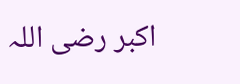اکبر رضی اللہ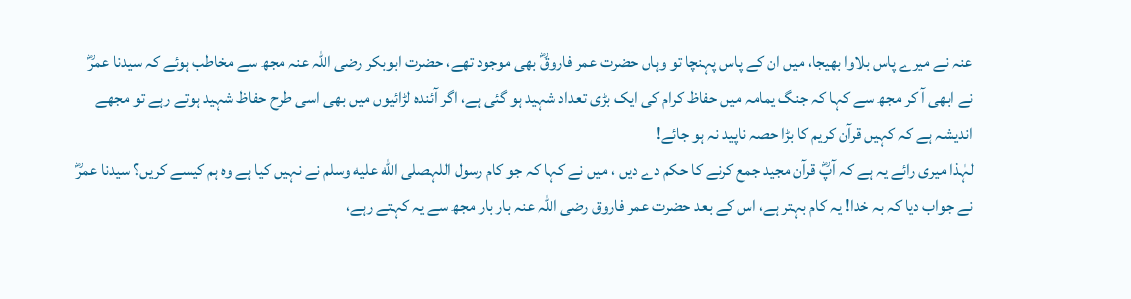عنہ نے میرے پاس بلاوا بھیجا، میں ان کے پاس پہنچا تو وہاں حضرت عمر فاروقؓ بھی موجود تھے، حضرت ابوبکر رضی اللہ عنہ مجھ سے مخاطب ہوئے کہ سیدنا عمرؓ نے ابھی آ کر مجھ سے کہا کہ جنگ یمامہ میں حفاظ کرام کی ایک بڑی تعداد شہید ہو گئی ہے، اگر آئندہ لڑائیوں میں بھی اسی طرح حفاظ شہید ہوتے رہے تو مجھے اندیشہ ہے کہ کہیں قرآن کریم کا بڑا حصہ ناپید نہ ہو جائے!
لہٰذا میری رائے یہ ہے کہ آپؓ قرآن مجید جمع کرنے کا حکم دے دیں ، میں نے کہا کہ جو کام رسول اللہصلى الله عليه وسلم نے نہیں کیا ہے وہ ہم کیسے کریں؟ سیدنا عمرؓ نے جواب دیا کہ بہ خدا! یہ کام بہتر ہے، اس کے بعد حضرت عمر فاروق رضی اللہ عنہ بار بار مجھ سے یہ کہتے رہے،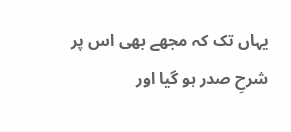یہاں تک کہ مجھے بھی اس پر شرحِ صدر ہو گیا اور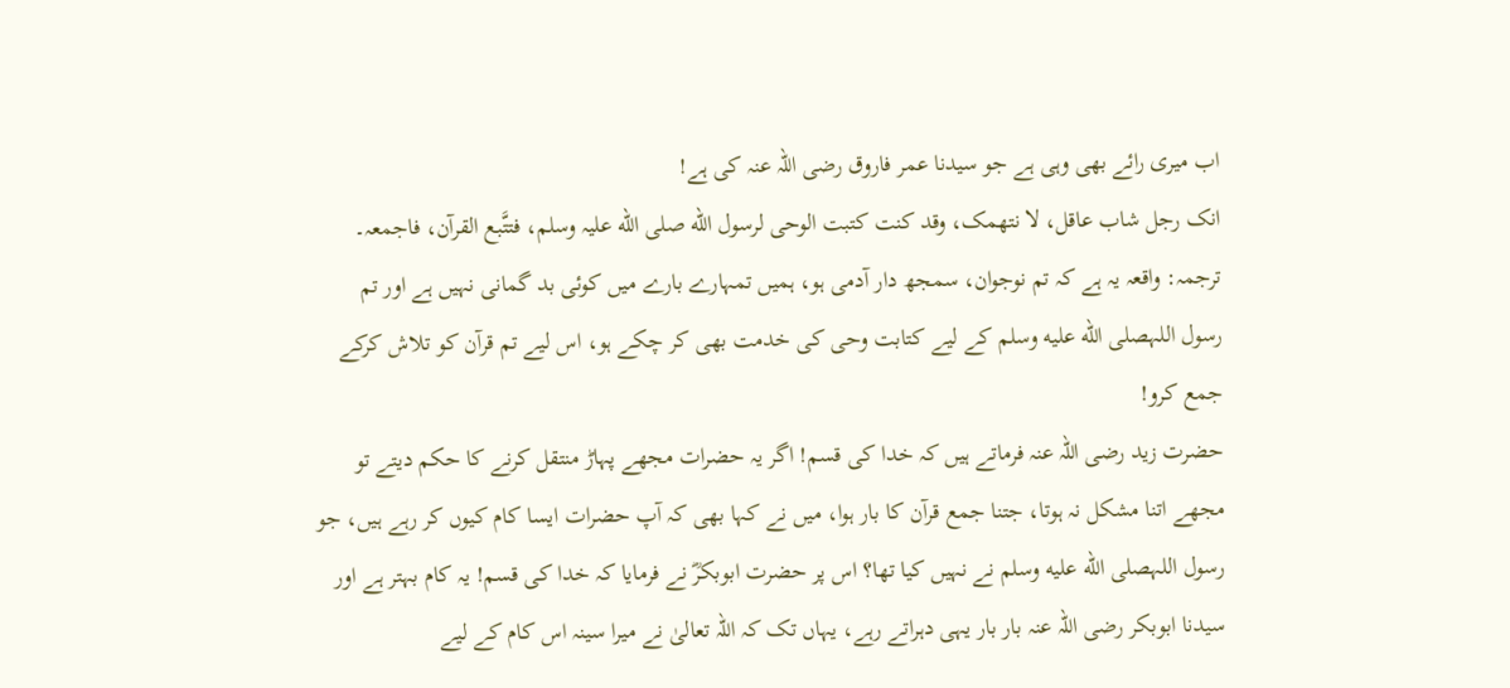اب میری رائے بھی وہی ہے جو سیدنا عمر فاروق رضی اللہ عنہ کی ہے!
انک رجل شاب عاقل، لا نتھمک، وقد کنت کتبت الوحی لرسول الله صلی الله علیہ وسلم، فتتَّبع القرآن، فاجمعہ۔
ترجمہ: واقعہ یہ ہے کہ تم نوجوان، سمجھ دار آدمی ہو، ہمیں تمہارے بارے میں کوئی بد گمانی نہیں ہے اور تم رسول اللہصلى الله عليه وسلم کے لیے کتابت وحی کی خدمت بھی کر چکے ہو، اس لیے تم قرآن کو تلاش کرکے جمع کرو!
حضرت زید رضی اللہ عنہ فرماتے ہیں کہ خدا کی قسم! اگر یہ حضرات مجھے پہاڑ منتقل کرنے کا حکم دیتے تو مجھے اتنا مشکل نہ ہوتا، جتنا جمع قرآن کا بار ہوا، میں نے کہا بھی کہ آپ حضرات ایسا کام کیوں کر رہے ہیں، جو رسول اللہصلى الله عليه وسلم نے نہیں کیا تھا؟ اس پر حضرت ابوبکرؓ نے فرمایا کہ خدا کی قسم! یہ کام بہتر ہے اور سیدنا ابوبکر رضی اللہ عنہ بار بار یہی دہراتے رہے، یہاں تک کہ اللہ تعالیٰ نے میرا سینہ اس کام کے لیے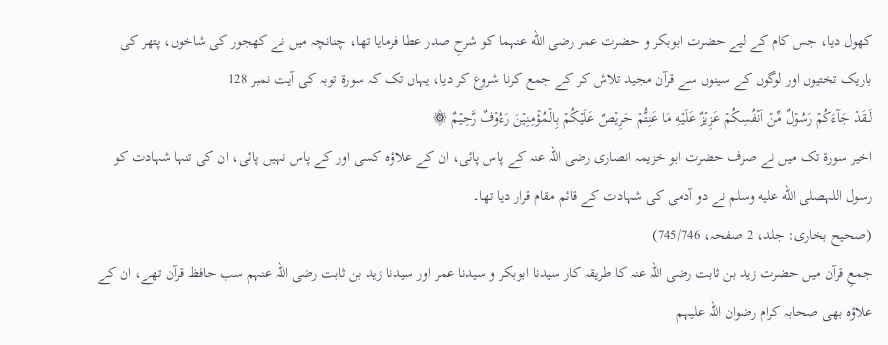کھول دیا، جس کام کے لیے حضرت ابوبکر و حضرت عمر رضی الله عنہما کو شرحِ صدر عطا فرمایا تھا، چنانچہ میں نے کھجور کی شاخوں، پتھر کی باریک تختیوں اور لوگوں کے سینوں سے قرآن مجید تلاش کر کے جمع کرنا شروع کر دیا، یہاں تک کہ سورۃ توبہ کی آیت نمبر 128
لَـقَدۡ جَآءَكُمۡ رَسُوۡلٌ مِّنۡ اَنۡفُسِكُمۡ عَزِيۡزٌ عَلَيۡهِ مَا عَنِتُّمۡ حَرِيۡصٌ عَلَيۡكُمۡ بِالۡمُؤۡمِنِيۡنَ رَءُوۡفٌ رَّحِيۡمٌ ۞
اخیر سورۃ تک میں نے صرف حضرت ابو خزیمہ انصاری رضی اللہ عنہ کے پاس پائی، ان کے علاؤہ کسی اور کے پاس نہیں پائی، ان کی تنہا شہادت کو رسول اللہصلى الله عليه وسلم نے دو آدمی کی شہادت کے قائم مقام قرار دیا تھا۔
(صحیح بخاری: جلد، 2 صفحہ، 745/746)
جمعِ قرآن میں حضرت زید بن ثابت رضی اللہ عنہ کا طریقہ کار سیدنا ابوبکر و سیدنا عمر اور سیدنا زید بن ثابت رضی اللہ عنہم سب حافظ قرآن تھے، ان کے علاؤہ بھی صحابہ کرام رضوان اللہ علیہم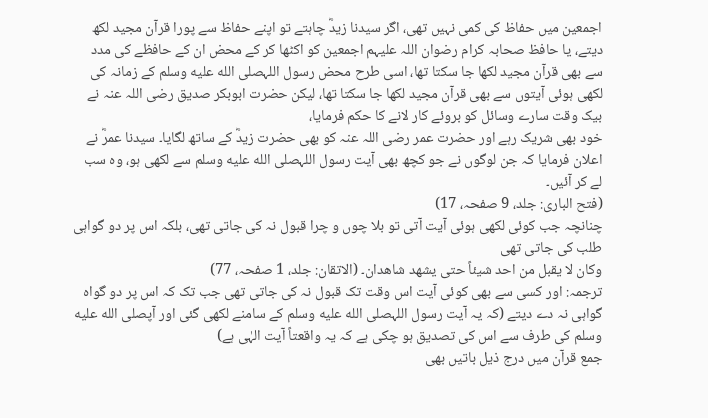اجمعین میں حفاظ کی کمی نہیں تھی، اگر سیدنا زیدؓ چاہتے تو اپنے حفاظ سے پورا قرآن مجید لکھ دیتے، یا حافظ صحابہ کرام رضوان اللہ علیہم اجمعین کو اکٹھا کر کے محض ان کے حافظے کی مدد سے بھی قرآن مجید لکھا جا سکتا تھا، اسی طرح محض رسول اللہصلى الله عليه وسلم کے زمانہ کی لکھی ہوئی آیتوں سے بھی قرآن مجید لکھا جا سکتا تھا، لیکن حضرت ابوبکر صدیق رضی اللہ عنہ نے بیک وقت سارے وسائل کو بروئے کار لانے کا حکم فرمایا،
خود بھی شریک رہے اور حضرت عمر رضی اللہ عنہ کو بھی حضرت زیدؓ کے ساتھ لگایا۔ سیدنا عمرؓ نے اعلان فرمایا کہ جن لوگوں نے جو کچھ بھی آیت رسول اللہصلى الله عليه وسلم سے لکھی ہو، وہ سب لے کر آئیں۔
(فتح الباری: جلد، 9 صفحہ، 17)
چنانچہ جب کوئی لکھی ہوئی آیت آتی تو بلا چوں و چرا قبول نہ کی جاتی تھی، بلکہ اس پر دو گواہی طلب کی جاتی تھی
وکان لا یقبل من احد شیئاً حتی یشھد شاھدان۔ (الاتقان: جلد، 1 صفحہ، 77)
ترجمہ: اور کسی سے بھی کوئی آیت اس وقت تک قبول نہ کی جاتی تھی جب تک کہ اس پر دو گواہ گواہی نہ دے دیتے (کہ یہ آیت رسول اللہصلى الله عليه وسلم کے سامنے لکھی گئی اور آپصلى الله عليه وسلم کی طرف سے اس کی تصدیق ہو چکی ہے کہ یہ واقعتاً آیت الہٰی ہے)
جمع قرآن میں درج ذیل باتیں بھی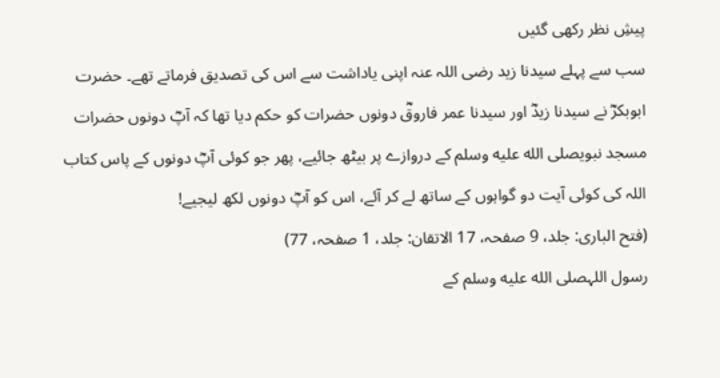پیشِ نظر رکھی گئیں
سب سے پہلے سیدنا زید رضی اللہ عنہ اپنی یاداشت سے اس کی تصدیق فرماتے تھے۔ حضرت ابوبکرؓ نے سیدنا زیدؓ اور سیدنا عمر فاروقؓ دونوں حضرات کو حکم دیا تھا کہ آپؓ دونوں حضرات مسجد نبویصلى الله عليه وسلم کے دروازے پر بیٹھ جائیے، پھر جو کوئی آپؓ دونوں کے پاس کتاب اللہ کی کوئی آیت دو گواہوں کے ساتھ لے کر آئے، اس کو آپؓ دونوں لکھ لیجیے!
(فتح الباری: جلد، 9 صفحہ، 17 الاتقان: جلد، 1 صفحہ، 77)
رسول اللہصلى الله عليه وسلم کے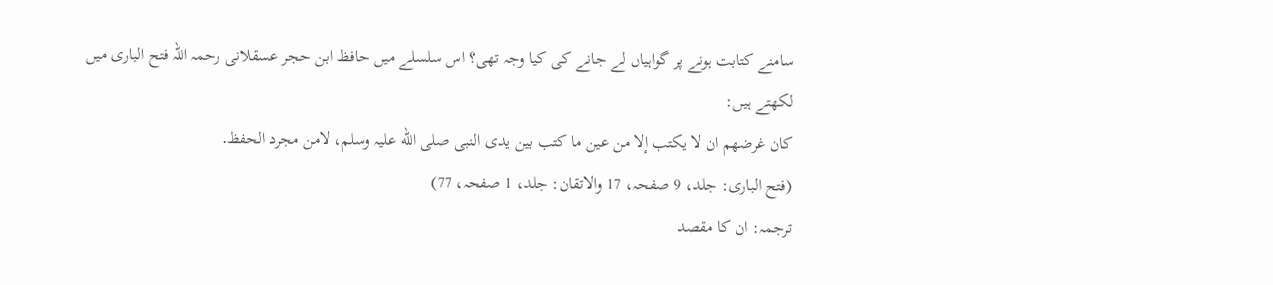سامنے کتابت ہونے پر گواہیاں لے جانے کی کیا وجہ تھی؟ اس سلسلے میں حافظ ابن حجر عسقلانی رحمہ اللہ فتح الباری میں لکھتے ہیں:
کان غرضھم ان لا یکتب إلا من عین ما کتب بین یدی النبی صلی الله علیہ وسلم، لامن مجرد الحفظ․
(فتح الباری: جلد، 9 صفحہ، 17 والاتقان: جلد، 1 صفحہ، 77)
ترجمہ: ان کا مقصد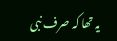یہ تھا کہ صرف نبی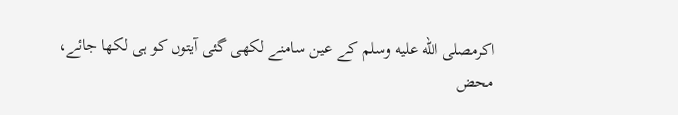اکرمصلى الله عليه وسلم کے عین سامنے لکھی گئی آیتوں کو ہی لکھا جائے، محض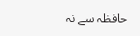حافظہ سے نہ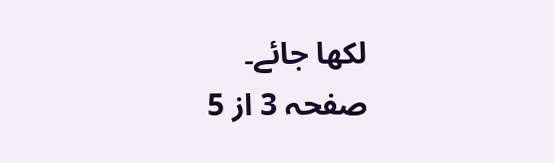لکھا جائے۔
صفحہ 3 از 5